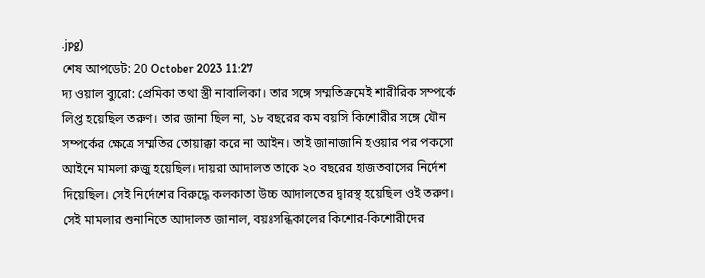.jpg)
শেষ আপডেট: 20 October 2023 11:27
দ্য ওয়াল ব্যুরো: প্রেমিকা তথা স্ত্রী নাবালিকা। তার সঙ্গে সম্মতিক্রমেই শারীরিক সম্পর্কে লিপ্ত হয়েছিল তরুণ। তার জানা ছিল না, ১৮ বছরের কম বয়সি কিশোরীর সঙ্গে যৌন সম্পর্কের ক্ষেত্রে সম্মতির তোয়াক্কা করে না আইন। তাই জানাজানি হওয়ার পর পকসো আইনে মামলা রুজু হয়েছিল। দায়রা আদালত তাকে ২০ বছরের হাজতবাসের নির্দেশ দিয়েছিল। সেই নির্দেশের বিরুদ্ধে কলকাতা উচ্চ আদালতের দ্বারস্থ হয়েছিল ওই তরুণ। সেই মামলার শুনানিতে আদালত জানাল, বয়ঃসন্ধিকালের কিশোর-কিশোরীদের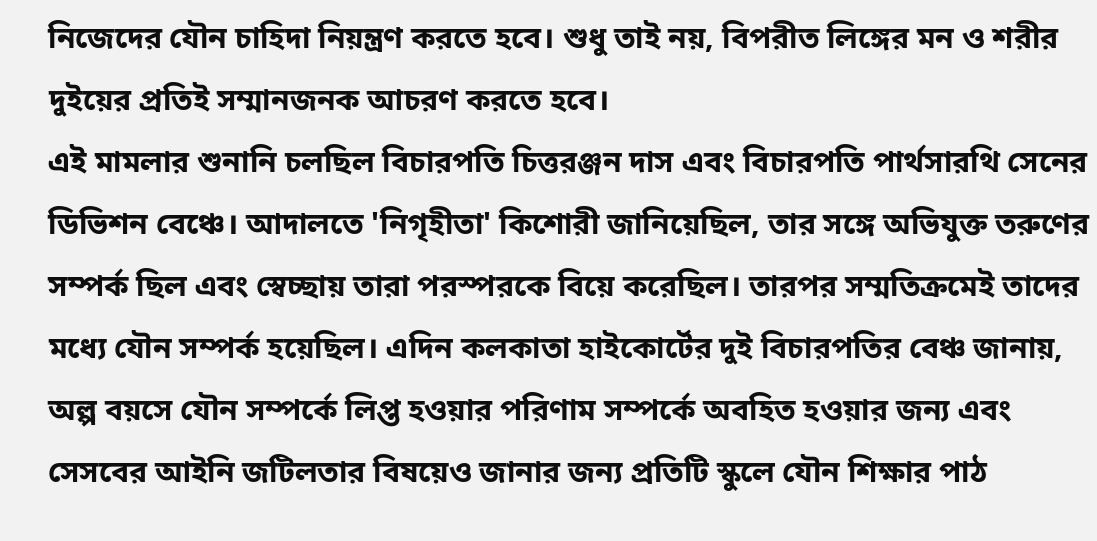নিজেদের যৌন চাহিদা নিয়ন্ত্রণ করতে হবে। শুধু তাই নয়, বিপরীত লিঙ্গের মন ও শরীর দুইয়ের প্রতিই সম্মানজনক আচরণ করতে হবে।
এই মামলার শুনানি চলছিল বিচারপতি চিত্তরঞ্জন দাস এবং বিচারপতি পার্থসারথি সেনের ডিভিশন বেঞ্চে। আদালতে 'নিগৃহীতা' কিশোরী জানিয়েছিল, তার সঙ্গে অভিযুক্ত তরুণের সম্পর্ক ছিল এবং স্বেচ্ছায় তারা পরস্পরকে বিয়ে করেছিল। তারপর সম্মতিক্রমেই তাদের মধ্যে যৌন সম্পর্ক হয়েছিল। এদিন কলকাতা হাইকোর্টের দুই বিচারপতির বেঞ্চ জানায়, অল্প বয়সে যৌন সম্পর্কে লিপ্ত হওয়ার পরিণাম সম্পর্কে অবহিত হওয়ার জন্য এবং সেসবের আইনি জটিলতার বিষয়েও জানার জন্য প্রতিটি স্কুলে যৌন শিক্ষার পাঠ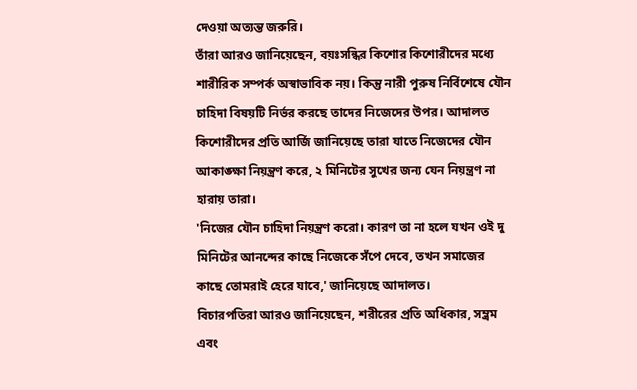দেওয়া অত্যন্ত জরুরি।
তাঁরা আরও জানিয়েছেন, বয়ঃসন্ধির কিশোর কিশোরীদের মধ্যে শারীরিক সম্পর্ক অস্বাভাবিক নয়। কিন্তু নারী পুরুষ নির্বিশেষে যৌন চাহিদা বিষয়টি নির্ভর করছে তাদের নিজেদের উপর। আদালত কিশোরীদের প্রতি আর্জি জানিয়েছে তারা যাতে নিজেদের যৌন আকাঙ্ক্ষা নিয়ন্ত্রণ করে, ২ মিনিটের সুখের জন্য যেন নিয়ন্ত্রণ না হারায় তারা।
'নিজের যৌন চাহিদা নিয়ন্ত্রণ করো। কারণ তা না হলে যখন ওই দু মিনিটের আনন্দের কাছে নিজেকে সঁপে দেবে, তখন সমাজের কাছে তোমরাই হেরে যাবে,' জানিয়েছে আদালত।
বিচারপতিরা আরও জানিয়েছেন, শরীরের প্রতি অধিকার, সম্ভ্রম এবং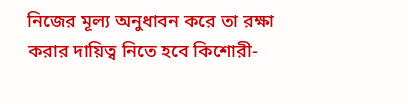নিজের মূল্য অনুধাবন করে তা রক্ষা করার দায়িত্ব নিতে হবে কিশোরী-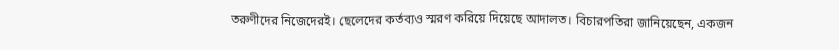তরুণীদের নিজেদেরই। ছেলেদের কর্তব্যও স্মরণ করিয়ে দিয়েছে আদালত। বিচারপতিরা জানিয়েছেন, একজন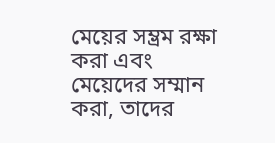মেয়ের সম্ভ্রম রক্ষা করা এবং মেয়েদের সম্মান করা, তাদের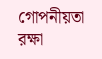গোপনীয়তা রক্ষা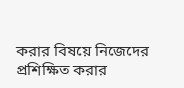করার বিষয়ে নিজেদের প্রশিক্ষিত করার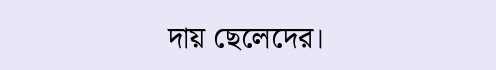দায় ছেলেদের।